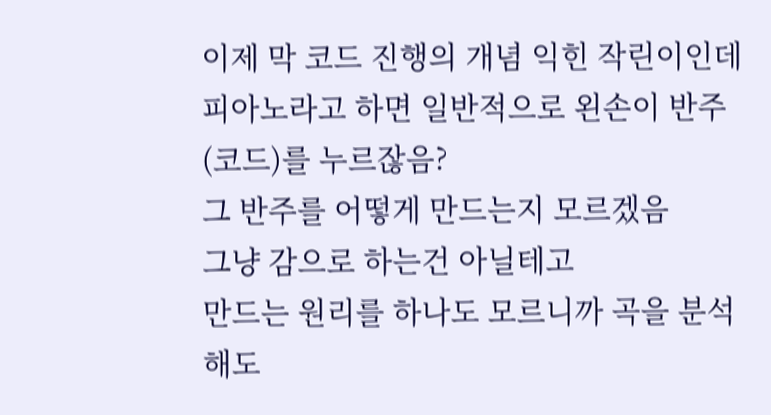이제 막 코드 진행의 개념 익힌 작린이인데
피아노라고 하면 일반적으로 왼손이 반주(코드)를 누르잖음?
그 반주를 어떻게 만드는지 모르겠음
그냥 감으로 하는건 아닐테고
만드는 원리를 하나도 모르니까 곡을 분석해도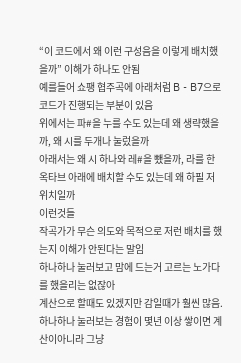“이 코드에서 왜 이런 구성음을 이렇게 배치했을까” 이해가 하나도 안됨
예를들어 쇼팽 협주곡에 아래처럼 B - B7으로 코드가 진행되는 부분이 있음
위에서는 파#을 누를 수도 있는데 왜 생략했을까, 왜 시를 두개나 눌렀을까
아래서는 왜 시 하나와 레#을 뺐을까, 라를 한옥타브 아래에 배치할 수도 있는데 왜 하필 저 위치일까
이런것들
작곡가가 무슨 의도와 목적으로 저런 배치를 했는지 이해가 안된다는 말임
하나하나 눌러보고 맘에 드는거 고르는 노가다를 했을리는 없잖아
계산으로 할때도 있겠지만 감일때가 훨씬 많음. 하나하나 눌러보는 경험이 몇년 이상 쌓이면 계산이아니라 그냥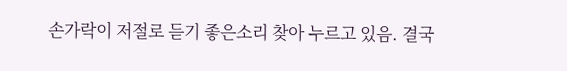손가락이 저절로 듣기 좋은소리 찾아 누르고 있음. 결국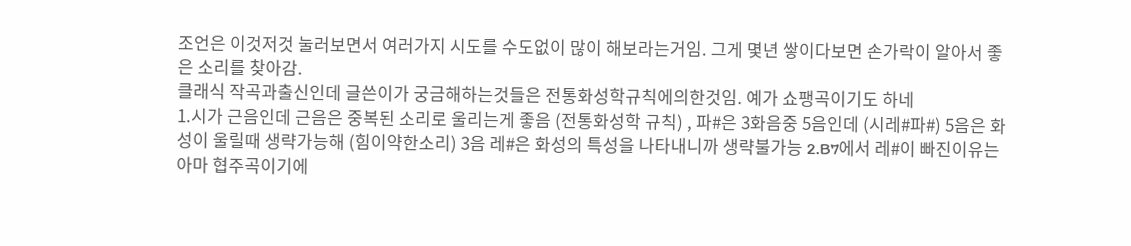조언은 이것저것 눌러보면서 여러가지 시도를 수도없이 많이 해보라는거임. 그게 몇년 쌓이다보면 손가락이 알아서 좋은 소리를 찾아감.
클래식 작곡과출신인데 글쓴이가 궁금해하는것들은 전통화성학규칙에의한것임. 예가 쇼팽곡이기도 하네
1.시가 근음인데 근음은 중복된 소리로 울리는게 좋음 (전통화성학 규칙) , 파#은 3화음중 5음인데 (시레#파#) 5음은 화성이 울릴때 생략가능해 (힘이약한소리) 3음 레#은 화성의 특성을 나타내니까 생략불가능 2.B7에서 레#이 빠진이유는 아마 협주곡이기에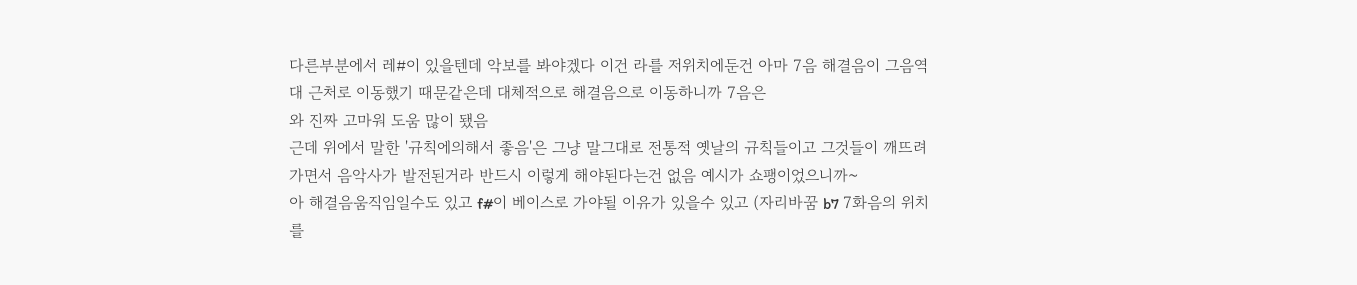다른부분에서 레#이 있을텐데 악보를 봐야겠다 이건 라를 저위치에둔건 아마 7음 해결음이 그음역대 근처로 이동했기 때문같은데 대체적으로 해결음으로 이동하니까 7음은
와 진짜 고마워 도움 많이 됐음
근데 위에서 말한 '규칙에의해서 좋음'은 그냥 말그대로 전통적 옛날의 규칙들이고 그것들이 깨뜨려가면서 음악사가 발전된거라 반드시 이렇게 해야된다는건 없음 예시가 쇼팽이었으니까~
아 해결음움직임일수도 있고 f#이 베이스로 가야될 이유가 있을수 있고 (자리바꿈 b7 7화음의 위치를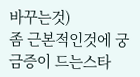바꾸는것)
좀 근본적인것에 궁금증이 드는스타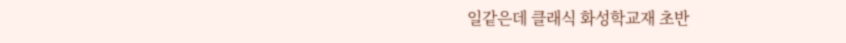일같은데 클래식 화성학교재 초반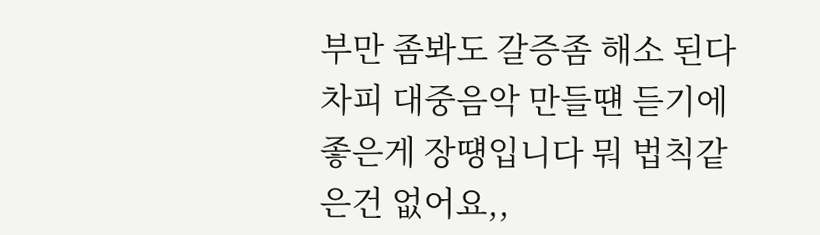부만 좀봐도 갈증좀 해소 된다
차피 대중음악 만들떈 듣기에 좋은게 장떙입니다 뭐 법칙같은건 없어요,,